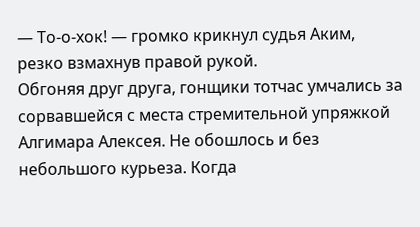— То-о-хок! — громко крикнул судья Аким, резко взмахнув правой рукой.
Обгоняя друг друга, гонщики тотчас умчались за сорвавшейся с места стремительной упряжкой Алгимара Алексея. Не обошлось и без небольшого курьеза. Когда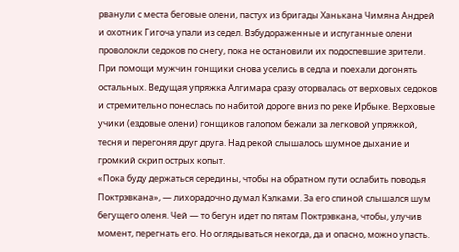рванули с места беговые олени, пастух из бригады Ханькана Чимяна Андрей и охотник Гигоча упали из седел. Взбудораженные и испуганные олени проволокли седоков по снегу, пока не остановили их подоспевшие зрители. При помощи мужчин гонщики снова уселись в седла и поехали догонять остальных. Ведущая упряжка Алгимара сразу оторвалась от верховых седоков и стремительно понеслась по набитой дороге вниз по реке Ирбыке. Верховые учики (ездовые олени) гонщиков галопом бежали за легковой упряжкой, тесня и перегоняя друг друга. Над рекой слышалось шумное дыхание и громкий скрип острых копыт.
«Пока буду держаться середины, чтобы на обратном пути ослабить поводья Поктрэвкана», — лихорадочно думал Кэлками. За его спиной слышался шум бегущего оленя. Чей — то бегун идет по пятам Поктрэвкана, чтобы, улучив момент, перегнать его. Но оглядываться некогда, да и опасно, можно упасть.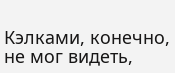Кэлками, конечно, не мог видеть,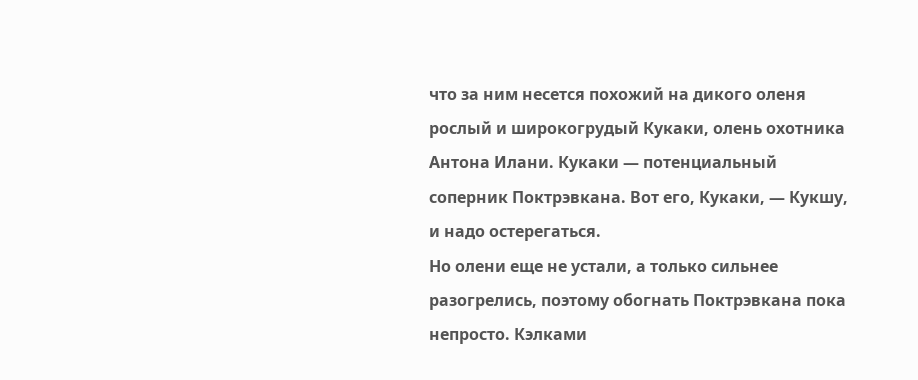что за ним несется похожий на дикого оленя рослый и широкогрудый Кукаки, олень охотника Антона Илани. Кукаки — потенциальный соперник Поктрэвкана. Вот его, Кукаки, — Кукшу, и надо остерегаться.
Но олени еще не устали, а только сильнее разогрелись, поэтому обогнать Поктрэвкана пока непросто. Кэлками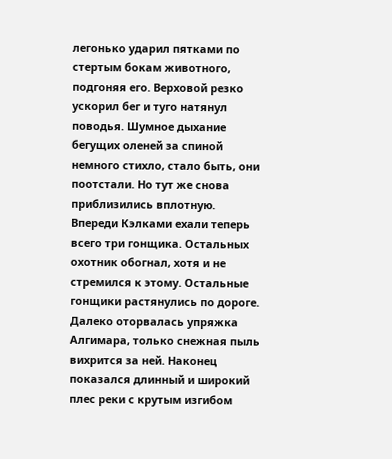легонько ударил пятками по стертым бокам животного, подгоняя его. Верховой резко ускорил бег и туго натянул поводья. Шумное дыхание бегущих оленей за спиной немного стихло, стало быть, они поотстали. Но тут же снова приблизились вплотную. Впереди Кэлками ехали теперь всего три гонщика. Остальных охотник обогнал, хотя и не стремился к этому. Остальные гонщики растянулись по дороге. Далеко оторвалась упряжка Алгимара, только снежная пыль вихрится за ней. Наконец показался длинный и широкий плес реки с крутым изгибом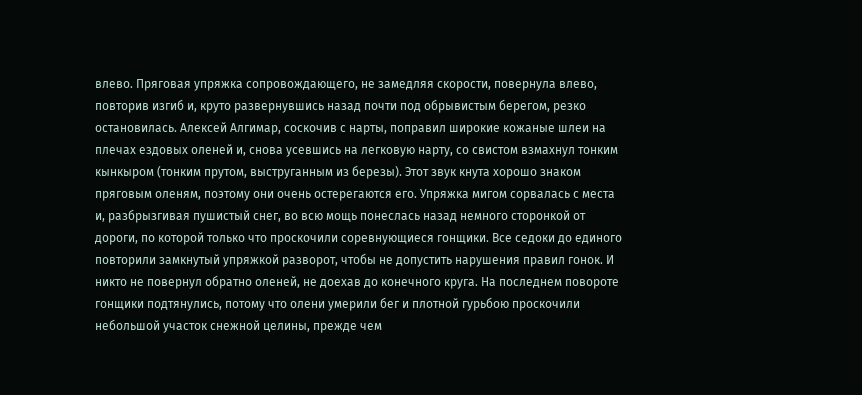влево. Пряговая упряжка сопровождающего, не замедляя скорости, повернула влево, повторив изгиб и, круто развернувшись назад почти под обрывистым берегом, резко остановилась. Алексей Алгимар, соскочив с нарты, поправил широкие кожаные шлеи на плечах ездовых оленей и, снова усевшись на легковую нарту, со свистом взмахнул тонким кынкыром (тонким прутом, выструганным из березы). Этот звук кнута хорошо знаком пряговым оленям, поэтому они очень остерегаются его. Упряжка мигом сорвалась с места и, разбрызгивая пушистый снег, во всю мощь понеслась назад немного сторонкой от дороги, по которой только что проскочили соревнующиеся гонщики. Все седоки до единого повторили замкнутый упряжкой разворот, чтобы не допустить нарушения правил гонок. И никто не повернул обратно оленей, не доехав до конечного круга. На последнем повороте гонщики подтянулись, потому что олени умерили бег и плотной гурьбою проскочили небольшой участок снежной целины, прежде чем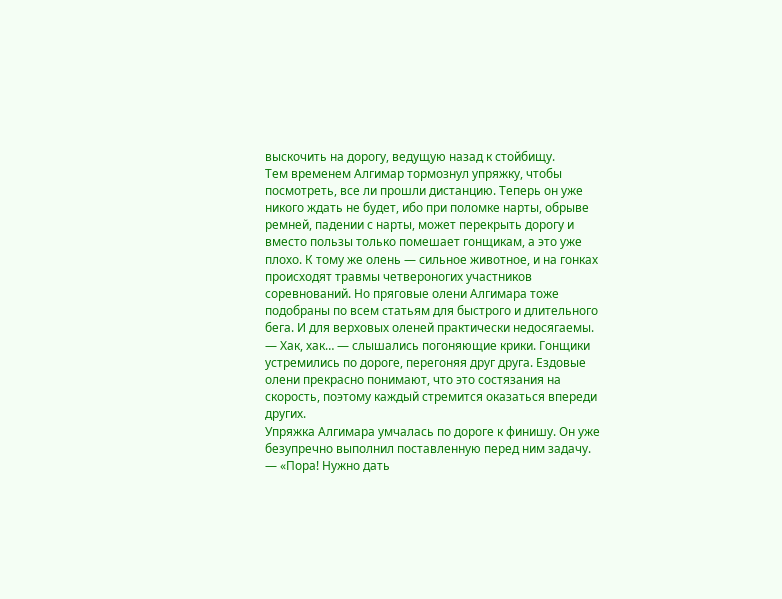выскочить на дорогу, ведущую назад к стойбищу.
Тем временем Алгимар тормознул упряжку, чтобы посмотреть, все ли прошли дистанцию. Теперь он уже никого ждать не будет, ибо при поломке нарты, обрыве ремней, падении с нарты, может перекрыть дорогу и вместо пользы только помешает гонщикам, а это уже плохо. К тому же олень — сильное животное, и на гонках происходят травмы четвероногих участников соревнований. Но пряговые олени Алгимара тоже подобраны по всем статьям для быстрого и длительного бега. И для верховых оленей практически недосягаемы.
— Хак, хак… — слышались погоняющие крики. Гонщики устремились по дороге, перегоняя друг друга. Ездовые олени прекрасно понимают, что это состязания на скорость, поэтому каждый стремится оказаться впереди других.
Упряжка Алгимара умчалась по дороге к финишу. Он уже безупречно выполнил поставленную перед ним задачу.
— «Пора! Нужно дать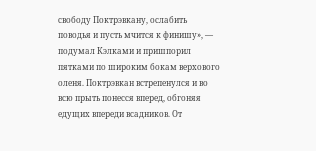свободу Поктрэвкану, ослабить поводья и пусть мчится к финишу», — подумал Кэлками и пришпорил пятками по широким бокам верхового оленя. Поктрэвкан встрепенулся и во всю прыть понесся вперед, обгоняя едущих впереди всадников. От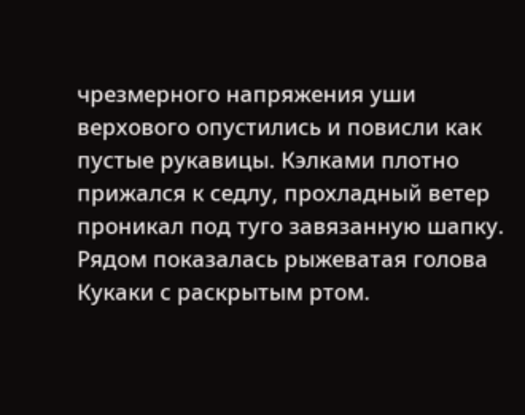чрезмерного напряжения уши верхового опустились и повисли как пустые рукавицы. Кэлками плотно прижался к седлу, прохладный ветер проникал под туго завязанную шапку. Рядом показалась рыжеватая голова Кукаки с раскрытым ртом.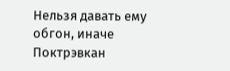Нельзя давать ему обгон, иначе Поктрэвкан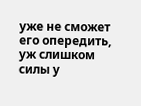уже не сможет его опередить, уж слишком силы у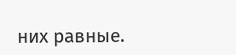них равные.